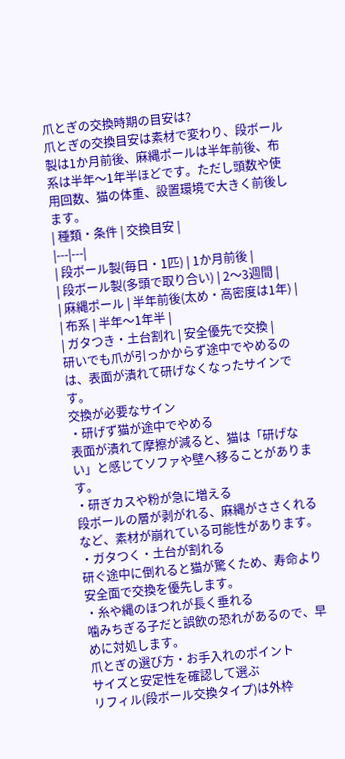爪とぎの交換時期の目安は?
爪とぎの交換目安は素材で変わり、段ボール製は1か月前後、麻縄ポールは半年前後、布系は半年〜1年半ほどです。ただし頭数や使用回数、猫の体重、設置環境で大きく前後します。
| 種類・条件 | 交換目安 |
|---|---|
| 段ボール製(毎日・1匹) | 1か月前後 |
| 段ボール製(多頭で取り合い) | 2〜3週間 |
| 麻縄ポール | 半年前後(太め・高密度は1年) |
| 布系 | 半年〜1年半 |
| ガタつき・土台割れ | 安全優先で交換 |
研いでも爪が引っかからず途中でやめるのは、表面が潰れて研げなくなったサインです。
交換が必要なサイン
・研げず猫が途中でやめる
表面が潰れて摩擦が減ると、猫は「研げない」と感じてソファや壁へ移ることがあります。
・研ぎカスや粉が急に増える
段ボールの層が剥がれる、麻縄がささくれるなど、素材が崩れている可能性があります。
・ガタつく・土台が割れる
研ぐ途中に倒れると猫が驚くため、寿命より安全面で交換を優先します。
・糸や縄のほつれが長く垂れる
噛みちぎる子だと誤飲の恐れがあるので、早めに対処します。
爪とぎの選び方・お手入れのポイント
サイズと安定性を確認して選ぶ
リフィル(段ボール交換タイプ)は外枠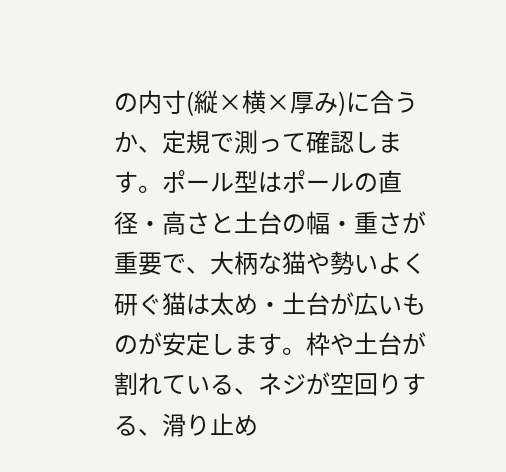の内寸(縦×横×厚み)に合うか、定規で測って確認します。ポール型はポールの直径・高さと土台の幅・重さが重要で、大柄な猫や勢いよく研ぐ猫は太め・土台が広いものが安定します。枠や土台が割れている、ネジが空回りする、滑り止め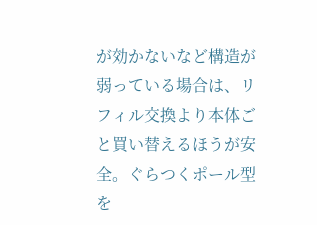が効かないなど構造が弱っている場合は、リフィル交換より本体ごと買い替えるほうが安全。ぐらつくポール型を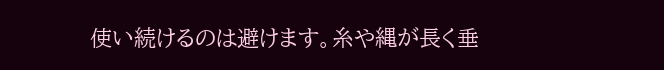使い続けるのは避けます。糸や縄が長く垂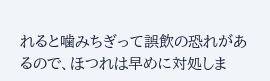れると噛みちぎって誤飲の恐れがあるので、ほつれは早めに対処しま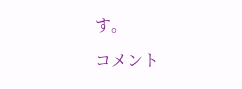す。

コメント